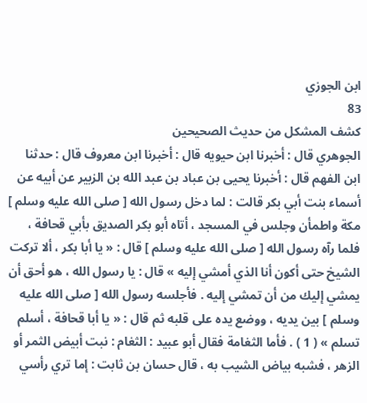ابن الجوزي
83
كشف المشكل من حديث الصحيحين
الجوهري قال : أخبرنا ابن حيويه قال : أخبرنا ابن معروف قال : حدثنا ابن الفهم قال : أخبرنا يحيى بن عباد بن عبد الله بن الزبير عن أبيه عن أسماء بنت أبي بكر قالت : لما دخل رسول الله [ صلى الله عليه وسلم ] مكة واطمأن وجلس في المسجد ، أتاه أبو بكر الصديق بأبي قحافة ، فلما رآه رسول الله [ صلى الله عليه وسلم ] قال : « يا أبا بكر ، ألا تركت الشيخ حتى أكون أنا الذي أمشي إليه » قال : يا رسول الله ، هو أحق أن يمشي إليك من أن تمشي إليه . فأجلسه رسول الله [ صلى الله عليه وسلم ] بين يديه ، ووضع يده على قلبه ثم قال : « يا أبا قحافة ، أسلم تسلم » ( 1 ) . فأما الثغامة فقال أبو عبيد : الثغام : نبت أبيض الثمر أو الزهر ، فشبه بياض الشيب به ، قال حسان بن ثابت : إما تري رأسي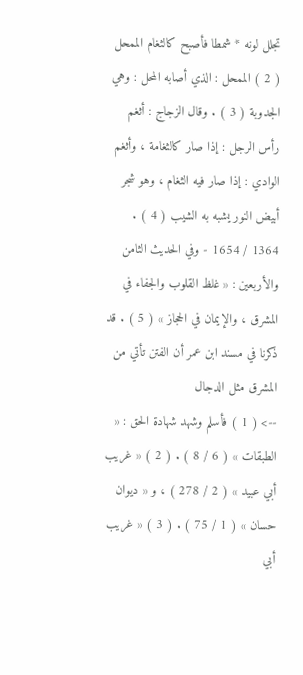تجلل لونه * شمطا فأصبح كالثغام الممحل ( 2 ) الممحل : الذي أصابه المحل : وهي الجدوبة ( 3 ) . وقال الزجاج : أثغم رأس الرجل : إذا صار كالثغامة ، وأثغم الوادي : إذا صار فيه الثغام ، وهو شجر أبيض النور يشبه به الشيب ( 4 ) . 1364 / 1654 - وفي الحديث الثامن والأربعين : « غلظ القلوب والجفاء في المشرق ، والإيمان في الحجاز » ( 5 ) . قد ذكرنا في مسند ابن عمر أن الفتن تأتي من المشرق مثل الدجال
--> ( 1 ) فأسلم وشهد شهادة الحق : « الطبقات » ( 6 / 8 ) . ( 2 ) « غريب أبي عبيد » ( 2 / 278 ) ، و « ديوان حسان » ( 1 / 75 ) . ( 3 ) « غريب أبي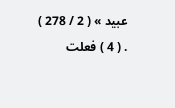عبيد » ( 2 / 278 ) . ( 4 ) فعلت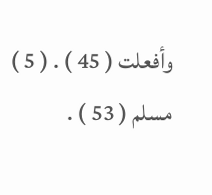وأفعلت ( 45 ) . ( 5 ) مسلم ( 53 ) .